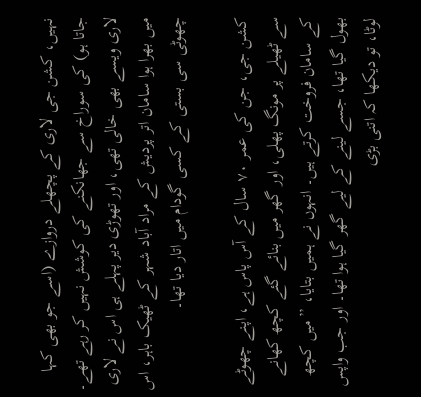نہیں، کشن جی لاری کے پچھلے دروازے (اسے جو بھی کہا جاتا ہو) کی سوراخ سے جھانکنے کی کوشش نہیں کر رہے تھے۔ لاری ویسے بھی خالی تھی، اور تھوڑی دیر پہلے ہی اس نے لاری میں بھرا ہوا سامان اتر پردیش کے مراد آباد شہر کے ٹھیک باہر، اس چھوٹی سی بستی کے کسی گودام میں اتار دیا تھا۔

کشن جی، جن کی عمر ۷۰ سال کے آس پاس ہے، اپنے چھوٹے سے ٹھیلے پر مونگ پھلی، اور گھر میں بنائے گئے کچھ کھانے کے سامان فروخت کرتے ہیں۔ انہوں نے ہمیں بتایا، ’’میں کچھ بھول گیا تھا، جسے لینے کے لیے گھر گیا ہوا تھا۔ اور جب واپس لوٹا، تو دیکھا کہ اتنی بڑی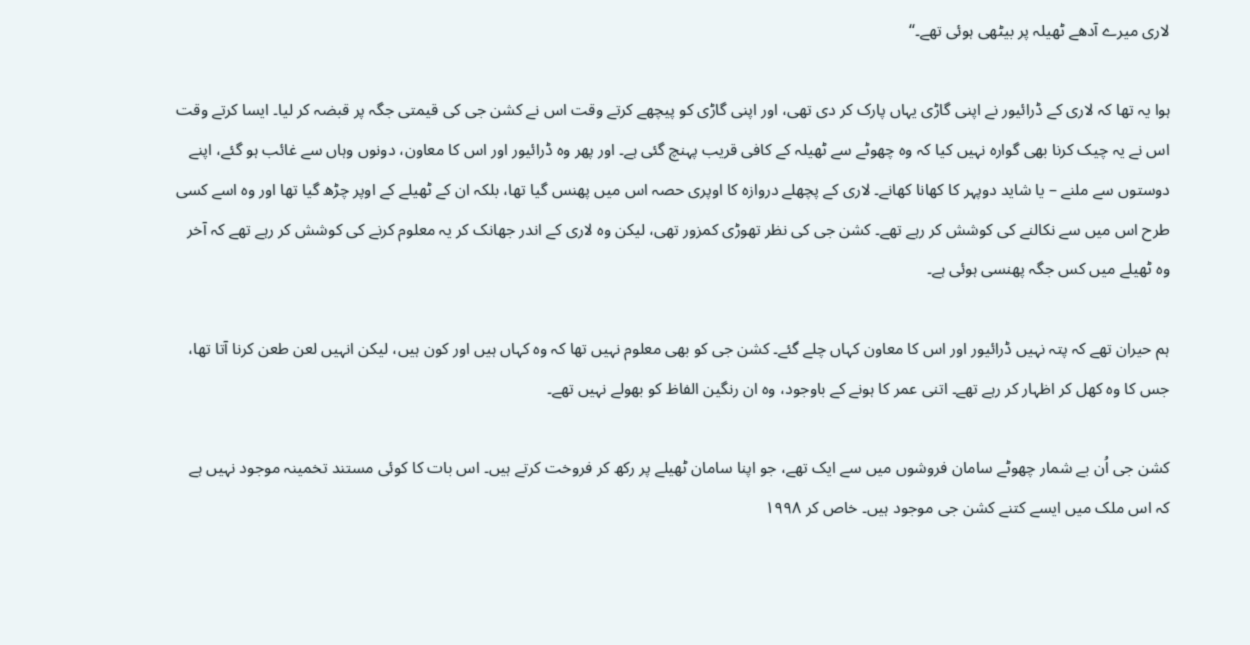لاری میرے آدھے ٹھیلہ پر بیٹھی ہوئی تھے۔‘‘

ہوا یہ تھا کہ لاری کے ڈرائیور نے اپنی گاڑی یہاں پارک کر دی تھی، اور اپنی گاڑی کو پیچھے کرتے وقت اس نے کشن جی کی قیمتی جگہ پر قبضہ کر لیا۔ ایسا کرتے وقت اس نے یہ چیک کرنا بھی گوارہ نہیں کیا کہ وہ چھوٹے سے ٹھیلہ کے کافی قریب پہنچ گئی ہے۔ اور پھر وہ ڈرائیور اور اس کا معاون، دونوں وہاں سے غائب ہو گئے، اپنے دوستوں سے ملنے – یا شاید دوپہر کا کھانا کھانے۔ لاری کے پچھلے دروازہ کا اوپری حصہ اس میں پھنس گیا تھا، بلکہ ان کے ٹھیلے کے اوپر چڑھ گیا تھا اور وہ اسے کسی طرح اس میں سے نکالنے کی کوشش کر رہے تھے۔ کشن جی کی نظر تھوڑی کمزور تھی، لیکن وہ لاری کے اندر جھانک کر یہ معلوم کرنے کی کوشش کر رہے تھے کہ آخر وہ ٹھیلے میں کس جگہ پھنسی ہوئی ہے۔

ہم حیران تھے کہ پتہ نہیں ڈرائیور اور اس کا معاون کہاں چلے گئے۔ کشن جی کو بھی معلوم نہیں تھا کہ وہ کہاں ہیں اور کون ہیں، لیکن انہیں لعن طعن کرنا آتا تھا، جس کا وہ کھل کر اظہار کر رہے تھے۔ اتنی عمر کا ہونے کے باوجود، وہ ان رنگین الفاظ کو بھولے نہیں تھے۔

کشن جی اُن بے شمار چھوٹے سامان فروشوں میں سے ایک تھے، جو اپنا سامان ٹھیلے پر رکھ کر فروخت کرتے ہیں۔ اس بات کا کوئی مستند تخمینہ موجود نہیں ہے کہ اس ملک میں ایسے کتنے کشن جی موجود ہیں۔ خاص کر ۱۹۹۸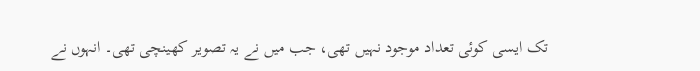تک ایسی کوئی تعداد موجود نہیں تھی، جب میں نے یہ تصویر کھینچی تھی۔ انہوں نے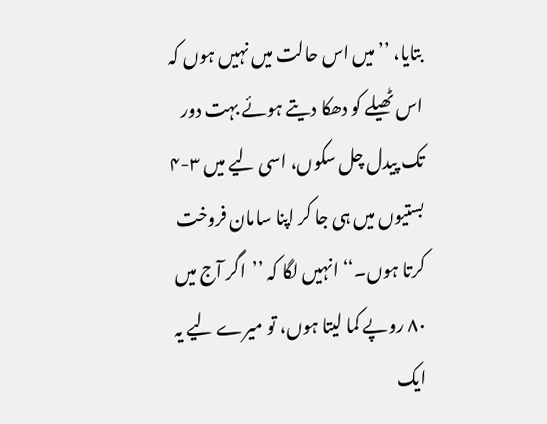بتایا، ’’میں اس حالت میں نہیں ہوں کہ اس ٹھیلے کو دھکا دیتے ہوئے بہت دور تک پیدل چل سکوں، اسی لیے میں ۳-۴ بستیوں میں ہی جا کر اپنا سامان فروخت کرتا ہوں۔‘‘ انہیں لگا کہ ’’اگر آج میں ۸۰ روپے کما لیتا ہوں، تو میرے لیے یہ ایک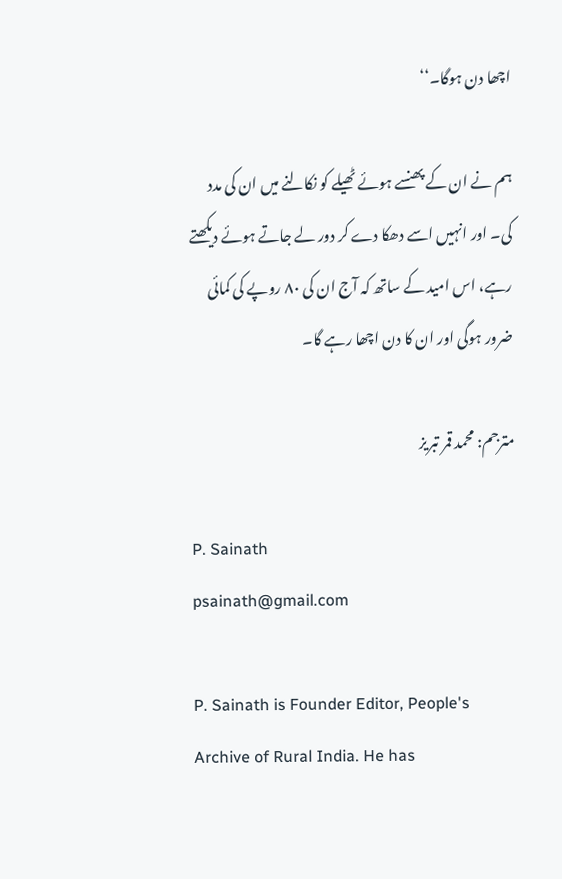اچھا دن ہوگا۔‘‘

ہم نے ان کے پھنسے ہوئے ٹھیلے کو نکالنے میں ان کی مدد کی۔ اور انہیں اسے دھکا دے کر دور لے جاتے ہوئے دیکھتے رہے، اس امید کے ساتھ کہ آج ان کی ۸۰ روپے کی کمائی ضرور ہوگی اور ان کا دن اچھا رہے گا۔

مترجم: محمد قمر تبریز

P. Sainath
psainath@gmail.com

P. Sainath is Founder Editor, People's Archive of Rural India. He has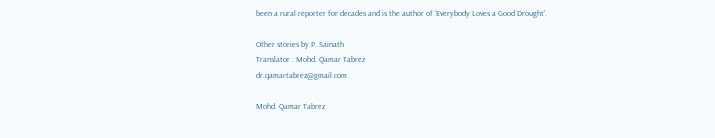been a rural reporter for decades and is the author of 'Everybody Loves a Good Drought'.

Other stories by P. Sainath
Translator : Mohd. Qamar Tabrez
dr.qamartabrez@gmail.com

Mohd. Qamar Tabrez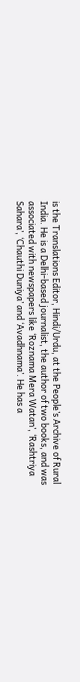is the Translations Editor, Hindi/Urdu, at the People’s Archive of Rural India. He is a Delhi-based journalist, the author of two books, and was associated with newspapers like ‘Roznama Mera Watan’, ‘Rashtriya Sahara’, ‘Chauthi Duniya’ and ‘Avadhnama’. He has a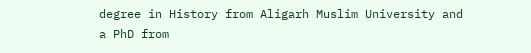degree in History from Aligarh Muslim University and a PhD from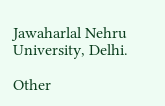Jawaharlal Nehru University, Delhi.

Other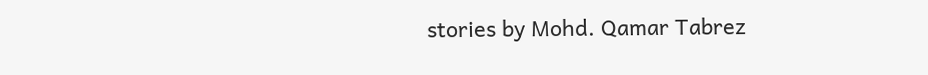stories by Mohd. Qamar Tabrez